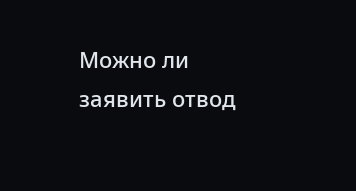Можно ли заявить отвод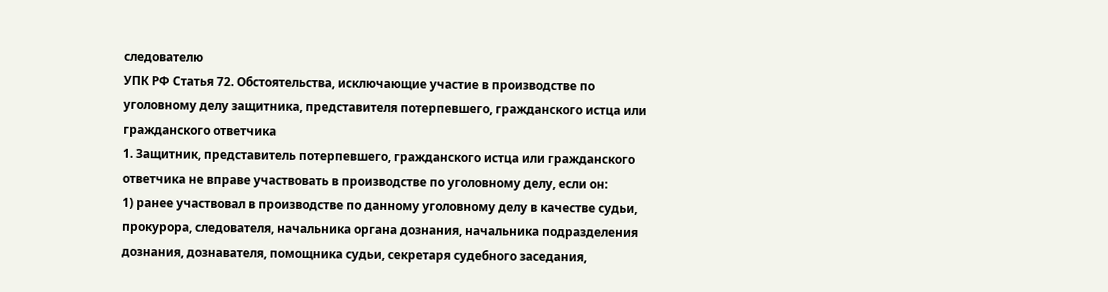следователю
УПК РФ Статья 72. Обстоятельства, исключающие участие в производстве по уголовному делу защитника, представителя потерпевшего, гражданского истца или гражданского ответчика
1. Защитник, представитель потерпевшего, гражданского истца или гражданского ответчика не вправе участвовать в производстве по уголовному делу, если он:
1) ранее участвовал в производстве по данному уголовному делу в качестве судьи, прокурора, следователя, начальника органа дознания, начальника подразделения дознания, дознавателя, помощника судьи, секретаря судебного заседания,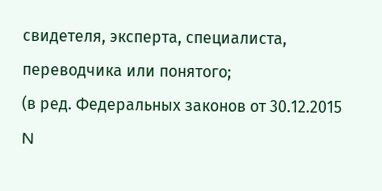свидетеля, эксперта, специалиста, переводчика или понятого;
(в ред. Федеральных законов от 30.12.2015 N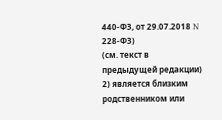440-ФЗ, от 29.07.2018 N 228-ФЗ)
(см. текст в предыдущей редакции)
2) является близким родственником или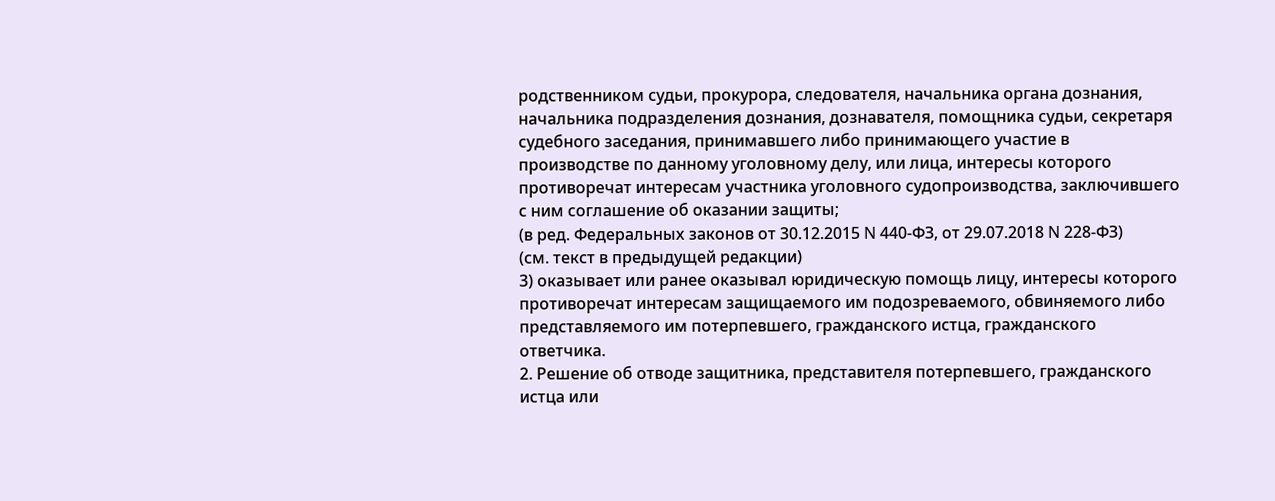родственником судьи, прокурора, следователя, начальника органа дознания, начальника подразделения дознания, дознавателя, помощника судьи, секретаря судебного заседания, принимавшего либо принимающего участие в производстве по данному уголовному делу, или лица, интересы которого противоречат интересам участника уголовного судопроизводства, заключившего с ним соглашение об оказании защиты;
(в ред. Федеральных законов от 30.12.2015 N 440-ФЗ, от 29.07.2018 N 228-ФЗ)
(см. текст в предыдущей редакции)
3) оказывает или ранее оказывал юридическую помощь лицу, интересы которого противоречат интересам защищаемого им подозреваемого, обвиняемого либо представляемого им потерпевшего, гражданского истца, гражданского ответчика.
2. Решение об отводе защитника, представителя потерпевшего, гражданского истца или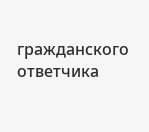гражданского ответчика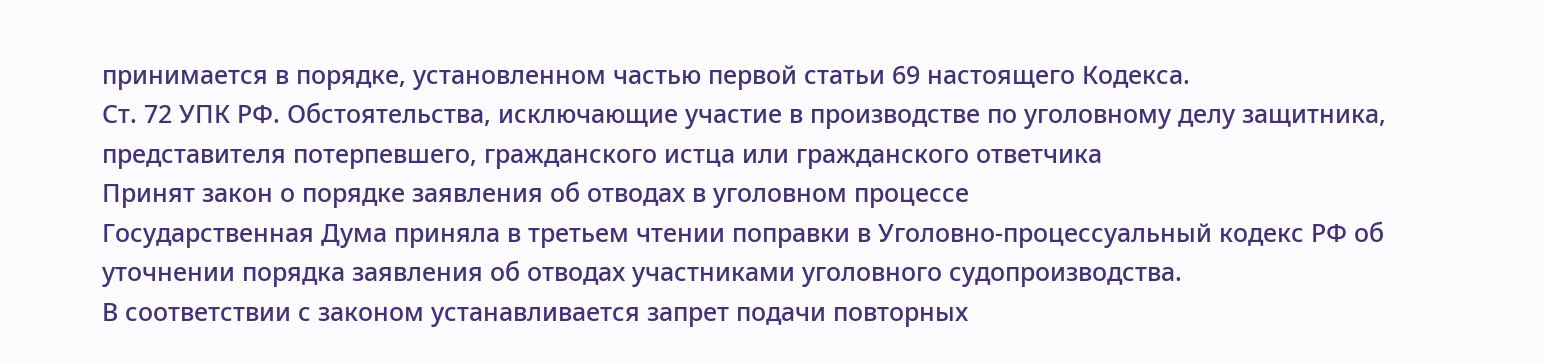принимается в порядке, установленном частью первой статьи 69 настоящего Кодекса.
Ст. 72 УПК РФ. Обстоятельства, исключающие участие в производстве по уголовному делу защитника, представителя потерпевшего, гражданского истца или гражданского ответчика
Принят закон о порядке заявления об отводах в уголовном процессе
Государственная Дума приняла в третьем чтении поправки в Уголовно-процессуальный кодекс РФ об уточнении порядка заявления об отводах участниками уголовного судопроизводства.
В соответствии с законом устанавливается запрет подачи повторных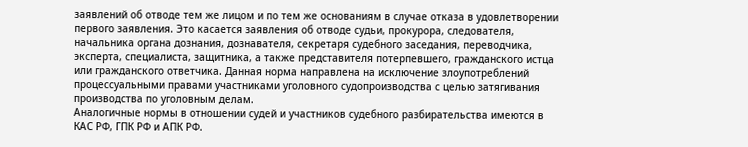заявлений об отводе тем же лицом и по тем же основаниям в случае отказа в удовлетворении первого заявления. Это касается заявления об отводе судьи, прокурора, следователя, начальника органа дознания, дознавателя, секретаря судебного заседания, переводчика, эксперта, специалиста, защитника, а также представителя потерпевшего, гражданского истца или гражданского ответчика. Данная норма направлена на исключение злоупотреблений процессуальными правами участниками уголовного судопроизводства с целью затягивания производства по уголовным делам.
Аналогичные нормы в отношении судей и участников судебного разбирательства имеются в КАС РФ, ГПК РФ и АПК РФ.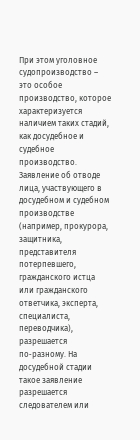При этом уголовное судопроизводство – это особое производство, которое характеризуется наличием таких стадий, как досудебное и судебное производство. Заявление об отводе лица, участвующего в досудебном и судебном производстве (например, прокурора, защитника, представителя потерпевшего, гражданского истца или гражданского ответчика, эксперта, специалиста, переводчика), разрешается по‑разному. На досудебной стадии такое заявление разрешается следователем или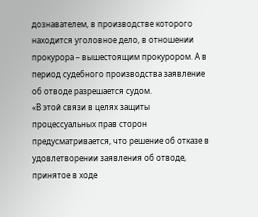дознавателем, в производстве которого находится уголовное дело, в отношении прокурора – вышестоящим прокурором. А в период судебного производства заявление об отводе разрешается судом.
«В этой связи в целях защиты процессуальных прав сторон предусматривается, что решение об отказе в удовлетворении заявления об отводе, принятое в ходе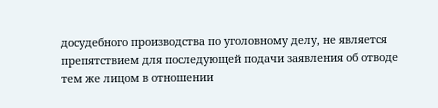досудебного производства по уголовному делу, не является препятствием для последующей подачи заявления об отводе тем же лицом в отношении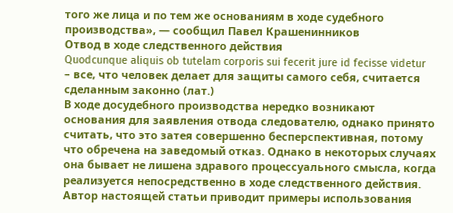того же лица и по тем же основаниям в ходе судебного производства», — сообщил Павел Крашенинников
Отвод в ходе следственного действия
Quodcunque aliquis ob tutelam corporis sui fecerit jure id fecisse videtur
– все, что человек делает для защиты самого себя, считается сделанным законно (лат.)
В ходе досудебного производства нередко возникают основания для заявления отвода следователю, однако принято считать, что это затея совершенно бесперспективная, потому что обречена на заведомый отказ. Однако в некоторых случаях она бывает не лишена здравого процессуального смысла, когда реализуется непосредственно в ходе следственного действия. Автор настоящей статьи приводит примеры использования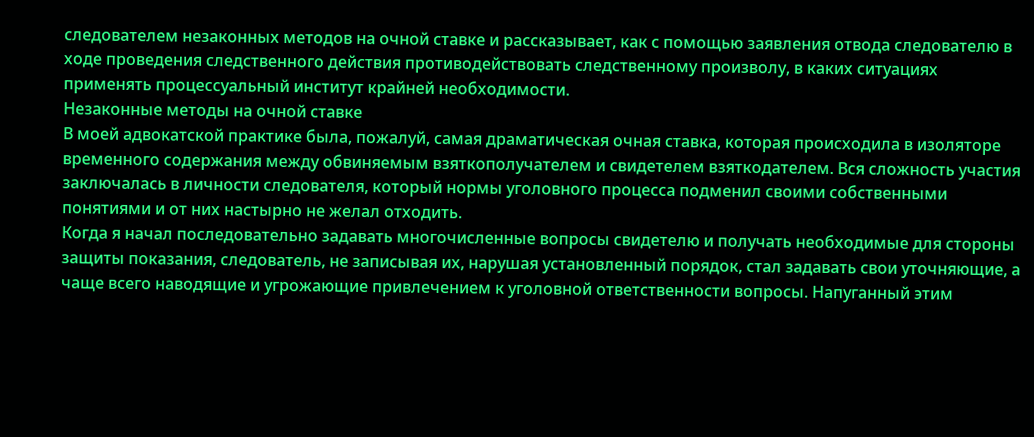следователем незаконных методов на очной ставке и рассказывает, как с помощью заявления отвода следователю в ходе проведения следственного действия противодействовать следственному произволу, в каких ситуациях применять процессуальный институт крайней необходимости.
Незаконные методы на очной ставке
В моей адвокатской практике была, пожалуй, самая драматическая очная ставка, которая происходила в изоляторе временного содержания между обвиняемым взяткополучателем и свидетелем взяткодателем. Вся сложность участия заключалась в личности следователя, который нормы уголовного процесса подменил своими собственными понятиями и от них настырно не желал отходить.
Когда я начал последовательно задавать многочисленные вопросы свидетелю и получать необходимые для стороны защиты показания, следователь, не записывая их, нарушая установленный порядок, стал задавать свои уточняющие, а чаще всего наводящие и угрожающие привлечением к уголовной ответственности вопросы. Напуганный этим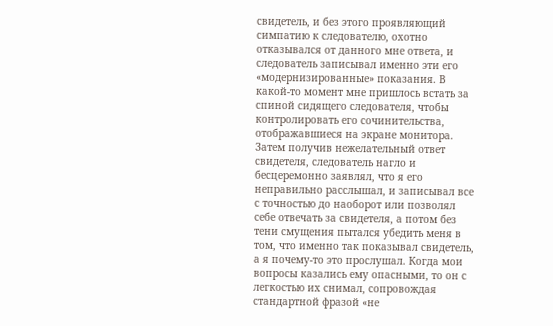свидетель, и без этого проявляющий симпатию к следователю, охотно отказывался от данного мне ответа, и следователь записывал именно эти его «модернизированные» показания. В какой-то момент мне пришлось встать за спиной сидящего следователя, чтобы контролировать его сочинительства, отображавшиеся на экране монитора. Затем получив нежелательный ответ свидетеля, следователь нагло и бесцеремонно заявлял, что я его неправильно расслышал, и записывал все с точностью до наоборот или позволял себе отвечать за свидетеля, а потом без тени смущения пытался убедить меня в том, что именно так показывал свидетель, а я почему-то это прослушал. Когда мои вопросы казались ему опасными, то он с легкостью их снимал, сопровождая стандартной фразой «не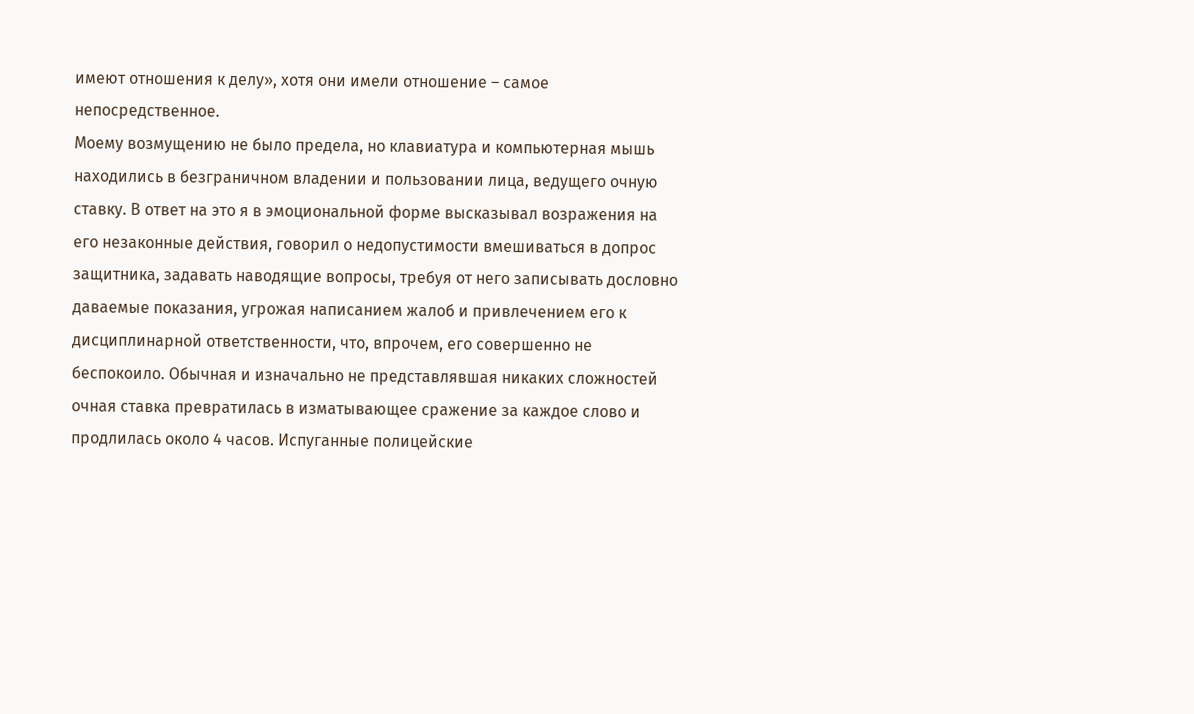имеют отношения к делу», хотя они имели отношение – самое непосредственное.
Моему возмущению не было предела, но клавиатура и компьютерная мышь находились в безграничном владении и пользовании лица, ведущего очную ставку. В ответ на это я в эмоциональной форме высказывал возражения на его незаконные действия, говорил о недопустимости вмешиваться в допрос защитника, задавать наводящие вопросы, требуя от него записывать дословно даваемые показания, угрожая написанием жалоб и привлечением его к дисциплинарной ответственности, что, впрочем, его совершенно не беспокоило. Обычная и изначально не представлявшая никаких сложностей очная ставка превратилась в изматывающее сражение за каждое слово и продлилась около 4 часов. Испуганные полицейские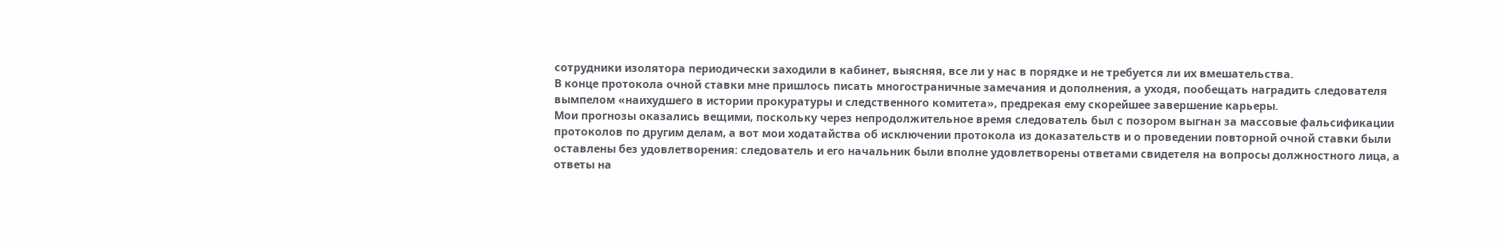сотрудники изолятора периодически заходили в кабинет, выясняя, все ли у нас в порядке и не требуется ли их вмешательства.
В конце протокола очной ставки мне пришлось писать многостраничные замечания и дополнения, а уходя, пообещать наградить следователя вымпелом «наихудшего в истории прокуратуры и следственного комитета», предрекая ему скорейшее завершение карьеры.
Мои прогнозы оказались вещими, поскольку через непродолжительное время следователь был с позором выгнан за массовые фальсификации протоколов по другим делам, а вот мои ходатайства об исключении протокола из доказательств и о проведении повторной очной ставки были оставлены без удовлетворения: следователь и его начальник были вполне удовлетворены ответами свидетеля на вопросы должностного лица, а ответы на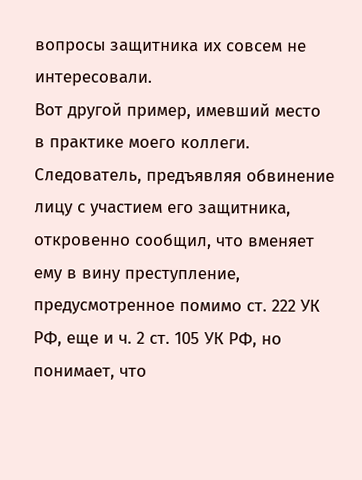вопросы защитника их совсем не интересовали.
Вот другой пример, имевший место в практике моего коллеги. Следователь, предъявляя обвинение лицу с участием его защитника, откровенно сообщил, что вменяет ему в вину преступление, предусмотренное помимо ст. 222 УК РФ, еще и ч. 2 ст. 105 УК РФ, но понимает, что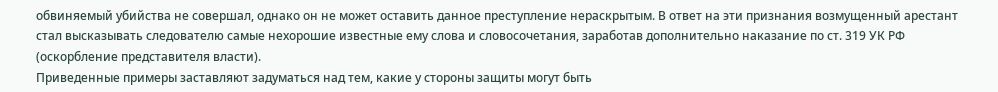обвиняемый убийства не совершал, однако он не может оставить данное преступление нераскрытым. В ответ на эти признания возмущенный арестант стал высказывать следователю самые нехорошие известные ему слова и словосочетания, заработав дополнительно наказание по ст. 319 УК РФ (оскорбление представителя власти).
Приведенные примеры заставляют задуматься над тем, какие у стороны защиты могут быть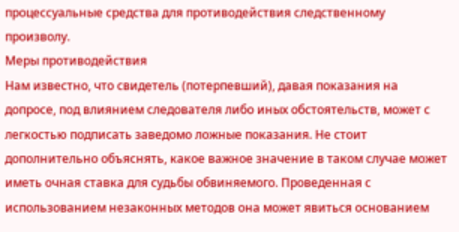процессуальные средства для противодействия следственному произволу.
Меры противодействия
Нам известно, что свидетель (потерпевший), давая показания на допросе, под влиянием следователя либо иных обстоятельств, может с легкостью подписать заведомо ложные показания. Не стоит дополнительно объяснять, какое важное значение в таком случае может иметь очная ставка для судьбы обвиняемого. Проведенная с использованием незаконных методов она может явиться основанием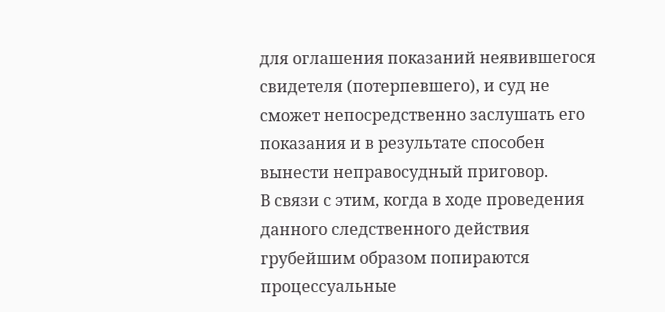для оглашения показаний неявившегося свидетеля (потерпевшего), и суд не сможет непосредственно заслушать его показания и в результате способен вынести неправосудный приговор.
В связи с этим, когда в ходе проведения данного следственного действия грубейшим образом попираются процессуальные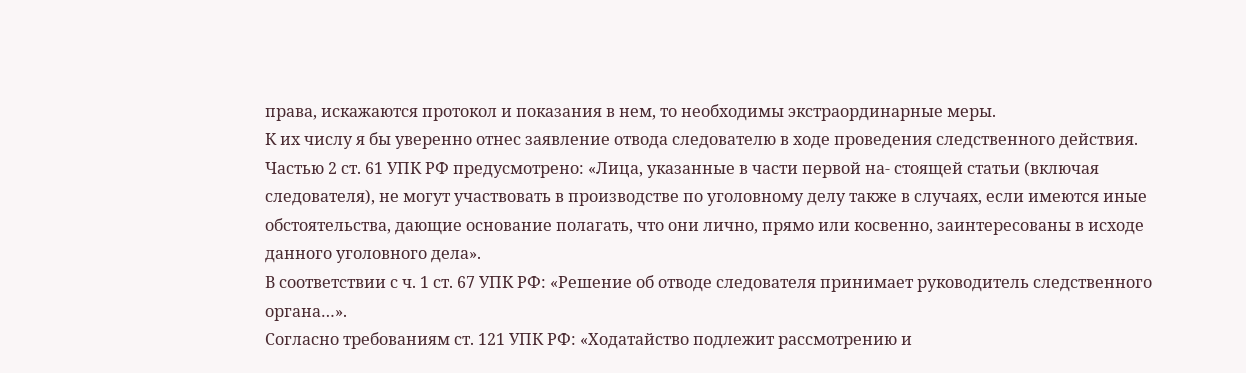права, искажаются протокол и показания в нем, то необходимы экстраординарные меры.
К их числу я бы уверенно отнес заявление отвода следователю в ходе проведения следственного действия.
Частью 2 ст. 61 УПК РФ предусмотрено: «Лица, указанные в части первой на‑ стоящей статьи (включая следователя), не могут участвовать в производстве по уголовному делу также в случаях, если имеются иные обстоятельства, дающие основание полагать, что они лично, прямо или косвенно, заинтересованы в исходе данного уголовного дела».
В соответствии с ч. 1 ст. 67 УПК РФ: «Решение об отводе следователя принимает руководитель следственного органа…».
Согласно требованиям ст. 121 УПК РФ: «Ходатайство подлежит рассмотрению и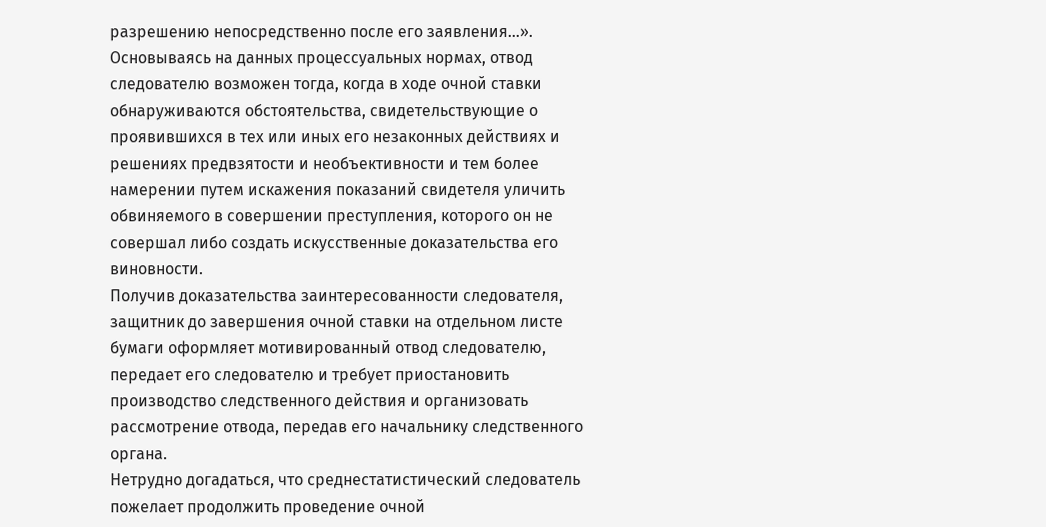разрешению непосредственно после его заявления…».
Основываясь на данных процессуальных нормах, отвод следователю возможен тогда, когда в ходе очной ставки обнаруживаются обстоятельства, свидетельствующие о проявившихся в тех или иных его незаконных действиях и решениях предвзятости и необъективности и тем более намерении путем искажения показаний свидетеля уличить обвиняемого в совершении преступления, которого он не совершал либо создать искусственные доказательства его виновности.
Получив доказательства заинтересованности следователя, защитник до завершения очной ставки на отдельном листе бумаги оформляет мотивированный отвод следователю, передает его следователю и требует приостановить производство следственного действия и организовать рассмотрение отвода, передав его начальнику следственного органа.
Нетрудно догадаться, что среднестатистический следователь пожелает продолжить проведение очной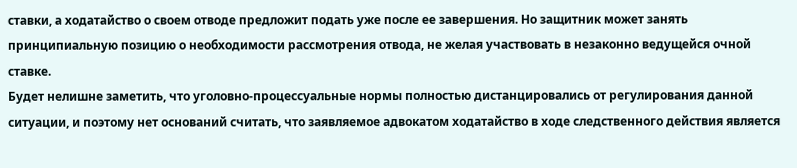ставки, а ходатайство о своем отводе предложит подать уже после ее завершения. Но защитник может занять принципиальную позицию о необходимости рассмотрения отвода, не желая участвовать в незаконно ведущейся очной ставке.
Будет нелишне заметить, что уголовно-процессуальные нормы полностью дистанцировались от регулирования данной ситуации, и поэтому нет оснований считать, что заявляемое адвокатом ходатайство в ходе следственного действия является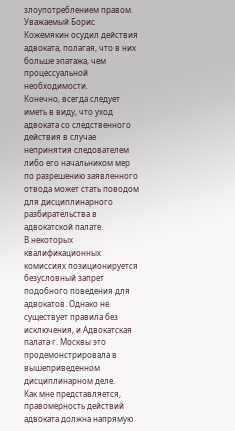злоупотреблением правом.
Уважаемый Борис Кожемякин осудил действия адвоката, полагая, что в них больше эпатажа, чем процессуальной необходимости.
Конечно, всегда следует иметь в виду, что уход адвоката со следственного действия в случае непринятия следователем либо его начальником мер по разрешению заявленного отвода может стать поводом для дисциплинарного разбирательства в адвокатской палате.
В некоторых квалификационных комиссиях позиционируется безусловный запрет подобного поведения для адвокатов. Однако не существует правила без исключения, и Адвокатская палата г. Москвы это продемонстрировала в вышеприведенном дисциплинарном деле.
Как мне представляется, правомерность действий адвоката должна напрямую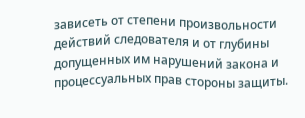зависеть от степени произвольности действий следователя и от глубины допущенных им нарушений закона и процессуальных прав стороны защиты.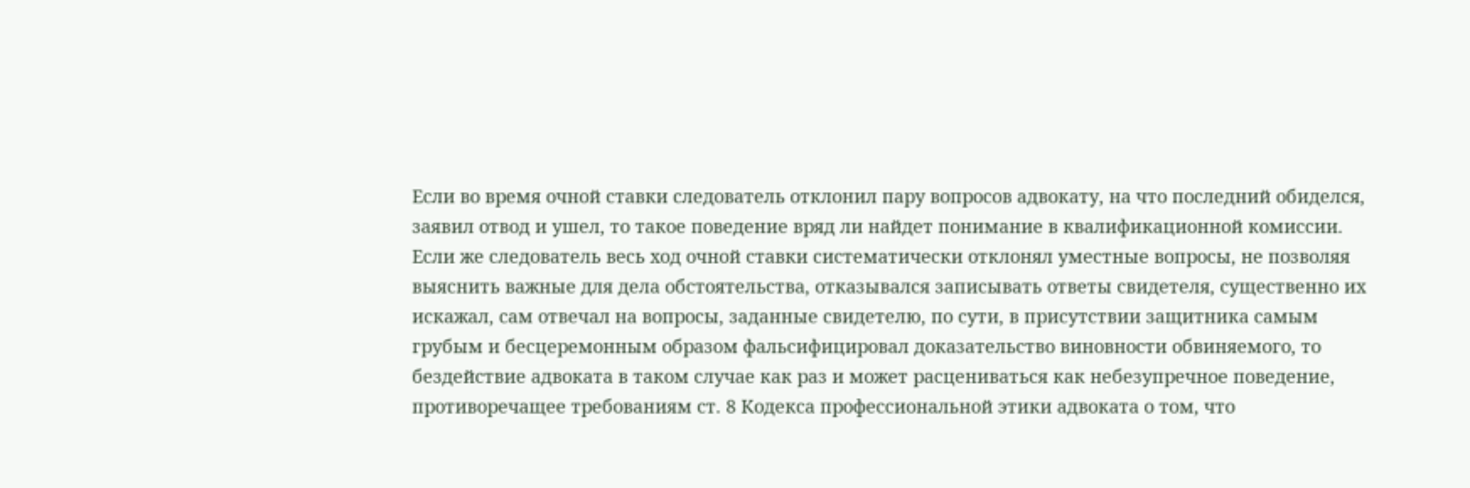Если во время очной ставки следователь отклонил пару вопросов адвокату, на что последний обиделся, заявил отвод и ушел, то такое поведение вряд ли найдет понимание в квалификационной комиссии.
Если же следователь весь ход очной ставки систематически отклонял уместные вопросы, не позволяя выяснить важные для дела обстоятельства, отказывался записывать ответы свидетеля, существенно их искажал, сам отвечал на вопросы, заданные свидетелю, по сути, в присутствии защитника самым грубым и бесцеремонным образом фальсифицировал доказательство виновности обвиняемого, то бездействие адвоката в таком случае как раз и может расцениваться как небезупречное поведение, противоречащее требованиям ст. 8 Кодекса профессиональной этики адвоката о том, что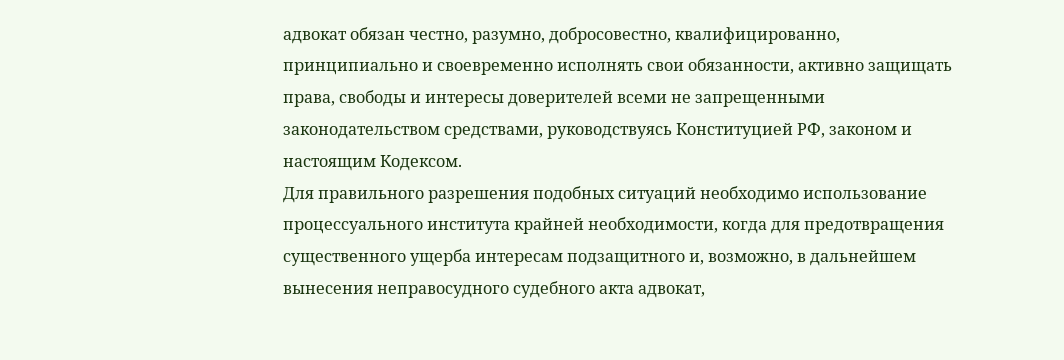адвокат обязан честно, разумно, добросовестно, квалифицированно, принципиально и своевременно исполнять свои обязанности, активно защищать права, свободы и интересы доверителей всеми не запрещенными законодательством средствами, руководствуясь Конституцией РФ, законом и настоящим Кодексом.
Для правильного разрешения подобных ситуаций необходимо использование процессуального института крайней необходимости, когда для предотвращения существенного ущерба интересам подзащитного и, возможно, в дальнейшем вынесения неправосудного судебного акта адвокат,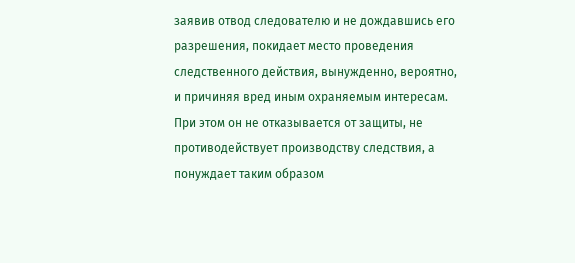заявив отвод следователю и не дождавшись его разрешения, покидает место проведения следственного действия, вынужденно, вероятно, и причиняя вред иным охраняемым интересам.
При этом он не отказывается от защиты, не противодействует производству следствия, а понуждает таким образом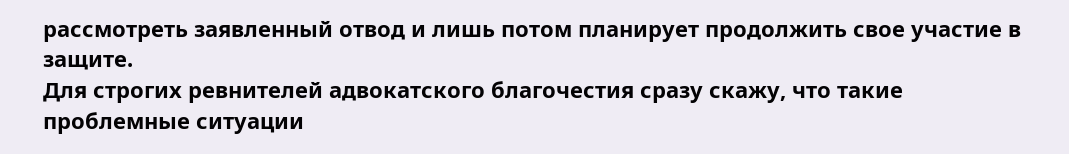рассмотреть заявленный отвод и лишь потом планирует продолжить свое участие в защите.
Для строгих ревнителей адвокатского благочестия сразу скажу, что такие проблемные ситуации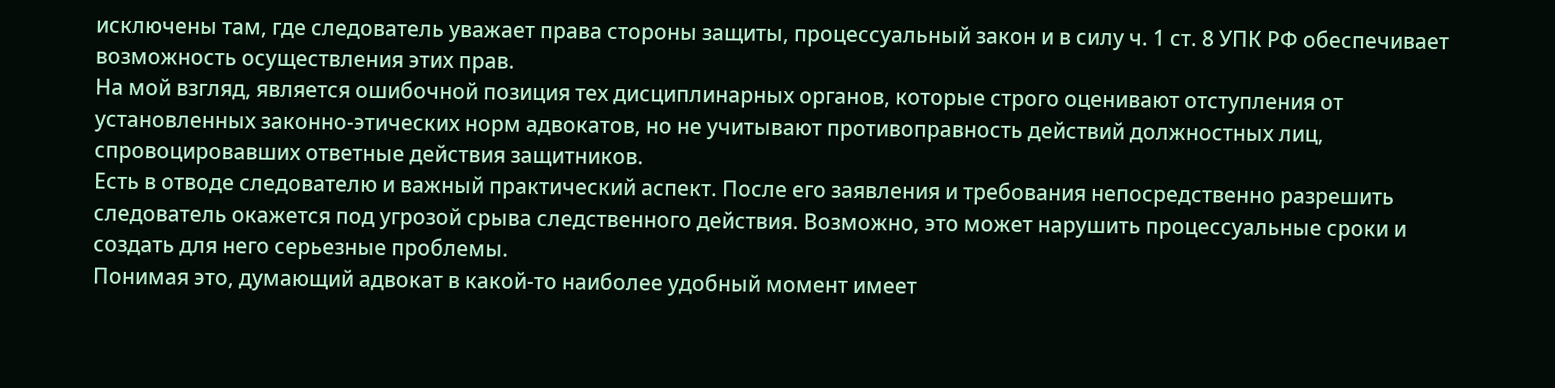исключены там, где следователь уважает права стороны защиты, процессуальный закон и в силу ч. 1 ст. 8 УПК РФ обеспечивает возможность осуществления этих прав.
На мой взгляд, является ошибочной позиция тех дисциплинарных органов, которые строго оценивают отступления от установленных законно-этических норм адвокатов, но не учитывают противоправность действий должностных лиц, спровоцировавших ответные действия защитников.
Есть в отводе следователю и важный практический аспект. После его заявления и требования непосредственно разрешить следователь окажется под угрозой срыва следственного действия. Возможно, это может нарушить процессуальные сроки и создать для него серьезные проблемы.
Понимая это, думающий адвокат в какой-то наиболее удобный момент имеет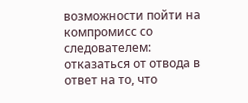возможности пойти на компромисс со следователем: отказаться от отвода в ответ на то, что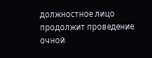должностное лицо продолжит проведение очной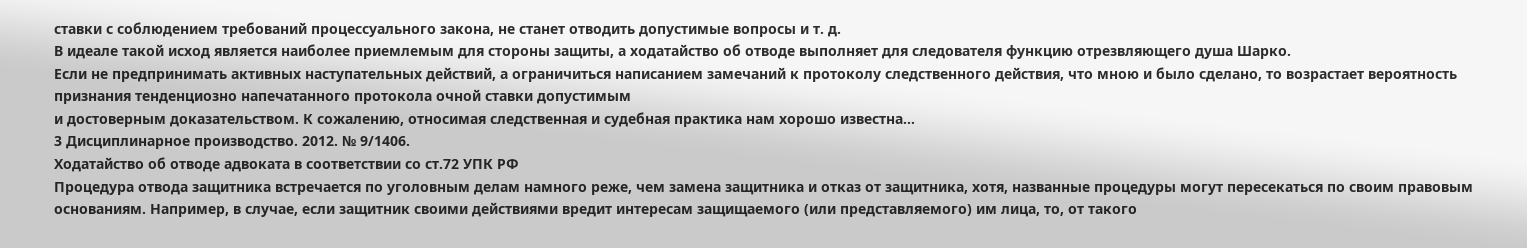ставки с соблюдением требований процессуального закона, не станет отводить допустимые вопросы и т. д.
В идеале такой исход является наиболее приемлемым для стороны защиты, а ходатайство об отводе выполняет для следователя функцию отрезвляющего душа Шарко.
Если не предпринимать активных наступательных действий, а ограничиться написанием замечаний к протоколу следственного действия, что мною и было сделано, то возрастает вероятность признания тенденциозно напечатанного протокола очной ставки допустимым
и достоверным доказательством. К сожалению, относимая следственная и судебная практика нам хорошо известна…
3 Дисциплинарное производство. 2012. № 9/1406.
Ходатайство об отводе адвоката в соответствии со ст.72 УПК РФ
Процедура отвода защитника встречается по уголовным делам намного реже, чем замена защитника и отказ от защитника, хотя, названные процедуры могут пересекаться по своим правовым основаниям. Например, в случае, если защитник своими действиями вредит интересам защищаемого (или представляемого) им лица, то, от такого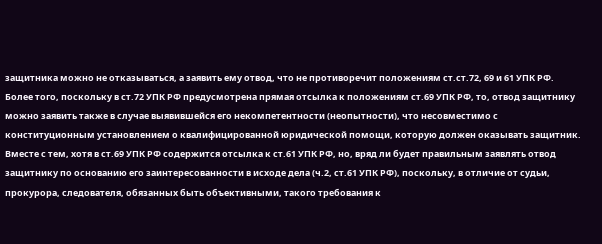защитника можно не отказываться, а заявить ему отвод, что не противоречит положениям ст.ст.72, 69 и 61 УПК РФ.
Более того, поскольку в ст.72 УПК РФ предусмотрена прямая отсылка к положениям ст.69 УПК РФ, то, отвод защитнику можно заявить также в случае выявившейся его некомпетентности (неопытности), что несовместимо с конституционным установлением о квалифицированной юридической помощи, которую должен оказывать защитник.
Вместе с тем, хотя в ст.69 УПК РФ содержится отсылка к ст.61 УПК РФ, но, вряд ли будет правильным заявлять отвод защитнику по основанию его заинтересованности в исходе дела (ч.2, ст.61 УПК РФ), поскольку, в отличие от судьи, прокурора, следователя, обязанных быть объективными, такого требования к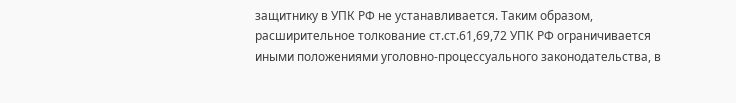защитнику в УПК РФ не устанавливается. Таким образом, расширительное толкование ст.ст.61,69,72 УПК РФ ограничивается иными положениями уголовно-процессуального законодательства, в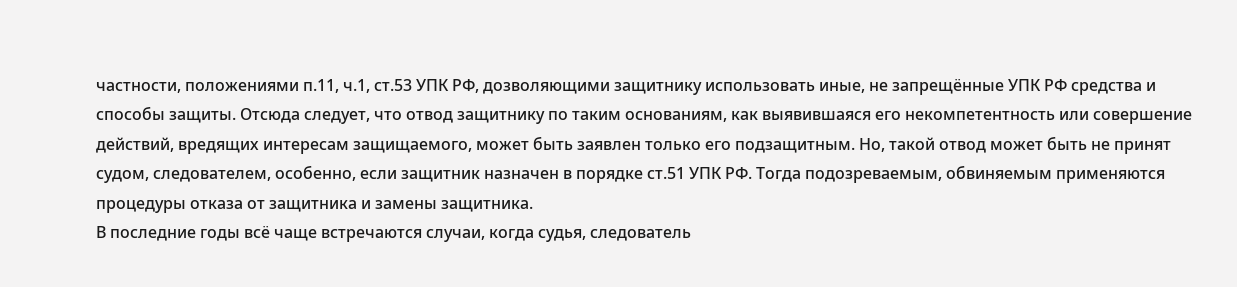частности, положениями п.11, ч.1, ст.53 УПК РФ, дозволяющими защитнику использовать иные, не запрещённые УПК РФ средства и способы защиты. Отсюда следует, что отвод защитнику по таким основаниям, как выявившаяся его некомпетентность или совершение действий, вредящих интересам защищаемого, может быть заявлен только его подзащитным. Но, такой отвод может быть не принят судом, следователем, особенно, если защитник назначен в порядке ст.51 УПК РФ. Тогда подозреваемым, обвиняемым применяются процедуры отказа от защитника и замены защитника.
В последние годы всё чаще встречаются случаи, когда судья, следователь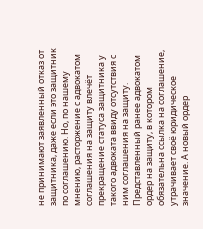не принимают заявленный отказ от защитника, даже если это защитник по соглашению. Но, по нашему мнению, расторжение с адвокатом соглашения на защиту влечёт прекращение статуса защитника у такого адвоката ввиду отсутствия с ним соглашения на защиту. Представленный ранее адвокатом ордер на защиту, в котором обязательна ссылка на соглашение, утрачивает своё юридическое значение. А новый ордер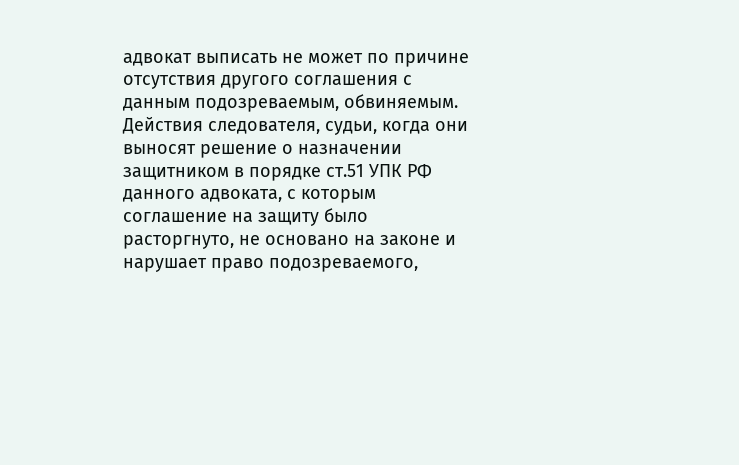адвокат выписать не может по причине отсутствия другого соглашения с данным подозреваемым, обвиняемым. Действия следователя, судьи, когда они выносят решение о назначении защитником в порядке ст.51 УПК РФ данного адвоката, с которым соглашение на защиту было расторгнуто, не основано на законе и нарушает право подозреваемого,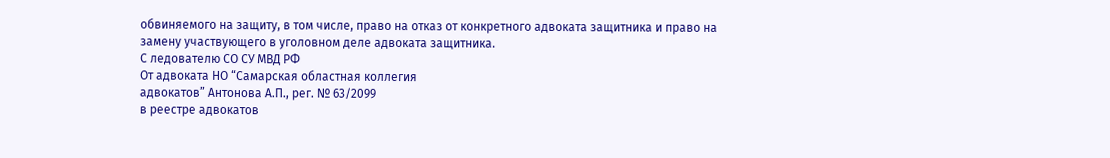обвиняемого на защиту, в том числе, право на отказ от конкретного адвоката защитника и право на замену участвующего в уголовном деле адвоката защитника.
С ледователю СО СУ МВД РФ
От адвоката НО “Самарская областная коллегия
адвокатов” Антонова А.П., рег. № 63/2099
в реестре адвокатов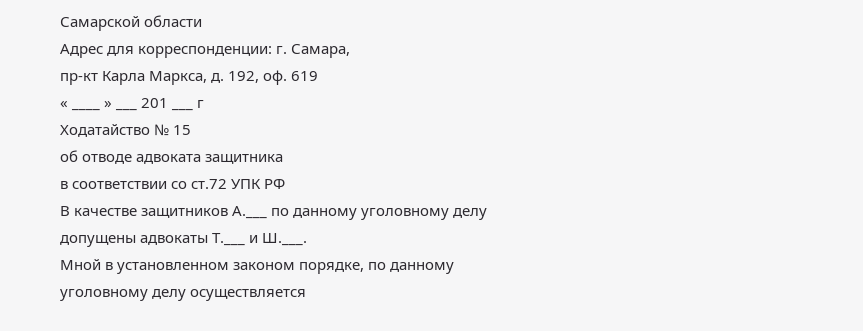Самарской области
Адрес для корреспонденции: г. Самара,
пр-кт Карла Маркса, д. 192, оф. 619
« ____ » ___ 201 ___ г
Ходатайство № 15
об отводе адвоката защитника
в соответствии со ст.72 УПК РФ
В качестве защитников А.___ по данному уголовному делу допущены адвокаты Т.___ и Ш.___.
Мной в установленном законом порядке, по данному уголовному делу осуществляется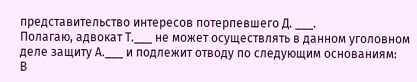представительство интересов потерпевшего Д. ___.
Полагаю, адвокат Т.___ не может осуществлять в данном уголовном деле защиту А.___ и подлежит отводу по следующим основаниям:
В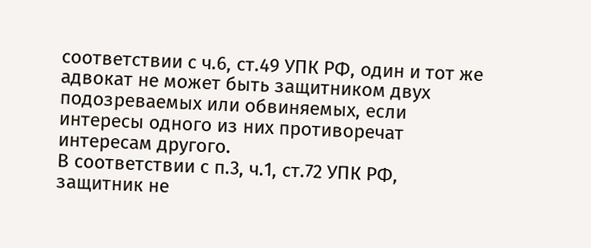соответствии с ч.6, ст.49 УПК РФ, один и тот же адвокат не может быть защитником двух подозреваемых или обвиняемых, если интересы одного из них противоречат интересам другого.
В соответствии с п.3, ч.1, ст.72 УПК РФ, защитник не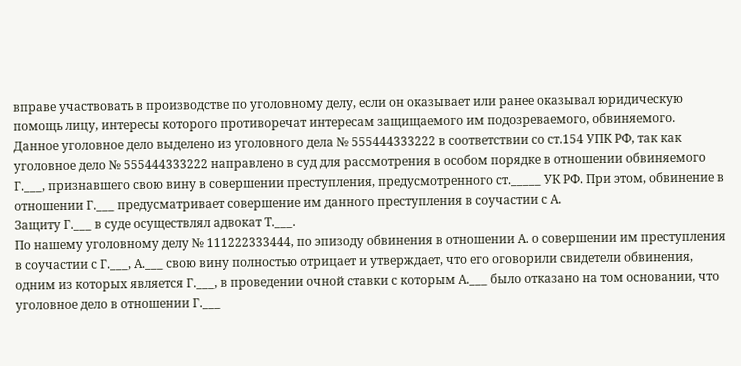вправе участвовать в производстве по уголовному делу, если он оказывает или ранее оказывал юридическую помощь лицу, интересы которого противоречат интересам защищаемого им подозреваемого, обвиняемого.
Данное уголовное дело выделено из уголовного дела № 555444333222 в соответствии со ст.154 УПК РФ, так как уголовное дело № 555444333222 направлено в суд для рассмотрения в особом порядке в отношении обвиняемого Г.___, признавшего свою вину в совершении преступления, предусмотренного ст._____ УК РФ. При этом, обвинение в отношении Г.___ предусматривает совершение им данного преступления в соучастии с А.
Защиту Г.___ в суде осуществлял адвокат Т.___.
По нашему уголовному делу № 111222333444, по эпизоду обвинения в отношении А. о совершении им преступления в соучастии с Г.___, А.___ свою вину полностью отрицает и утверждает, что его оговорили свидетели обвинения, одним из которых является Г.___, в проведении очной ставки с которым А.___ было отказано на том основании, что уголовное дело в отношении Г.___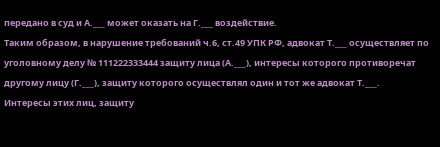передано в суд и А.___ может оказать на Г.___ воздействие.
Таким образом, в нарушение требований ч.6, ст.49 УПК РФ, адвокат Т.___ осуществляет по уголовному делу № 111222333444 защиту лица (А.___), интересы которого противоречат другому лицу (Г.___), защиту которого осуществлял один и тот же адвокат Т.___.
Интересы этих лиц, защиту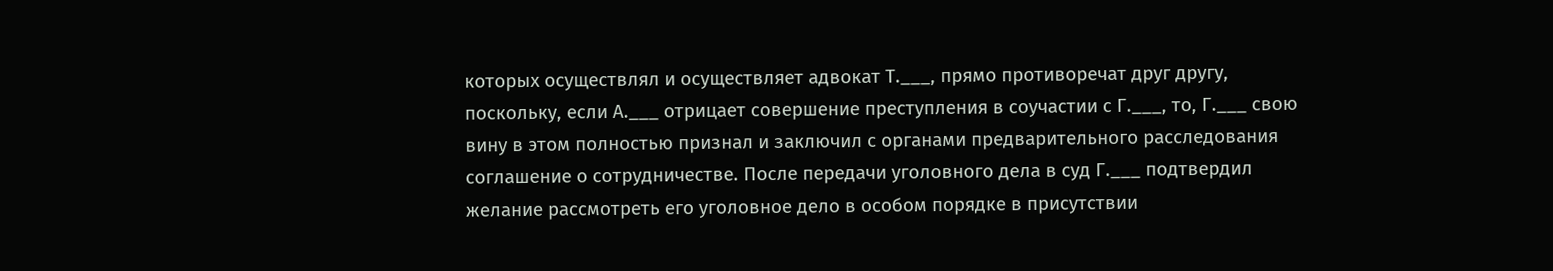которых осуществлял и осуществляет адвокат Т.___, прямо противоречат друг другу, поскольку, если А.___ отрицает совершение преступления в соучастии с Г.___, то, Г.___ свою вину в этом полностью признал и заключил с органами предварительного расследования соглашение о сотрудничестве. После передачи уголовного дела в суд Г.___ подтвердил желание рассмотреть его уголовное дело в особом порядке в присутствии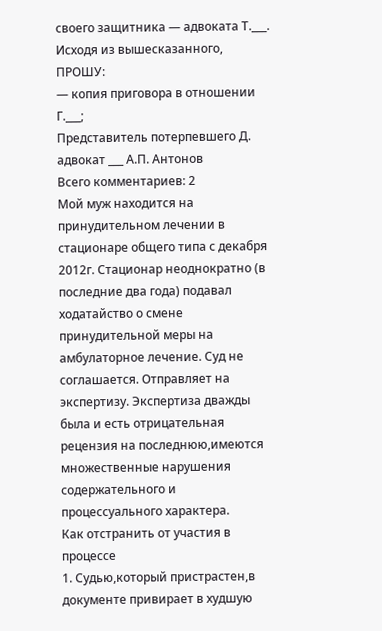своего защитника — адвоката Т.___.
Исходя из вышесказанного,
ПРОШУ:
— копия приговора в отношении Г.___;
Представитель потерпевшего Д.
адвокат ___ А.П. Антонов
Всего комментариев: 2
Мой муж находится на принудительном лечении в стационаре общего типа с декабря 2012г. Стационар неоднократно (в последние два года) подавал ходатайство о смене принудительной меры на амбулаторное лечение. Суд не соглашается. Отправляет на экспертизу. Экспертиза дважды была и есть отрицательная рецензия на последнюю,имеются множественные нарушения содержательного и процессуального характера.
Как отстранить от участия в процессе
1. Судью,который пристрастен,в документе привирает в худшую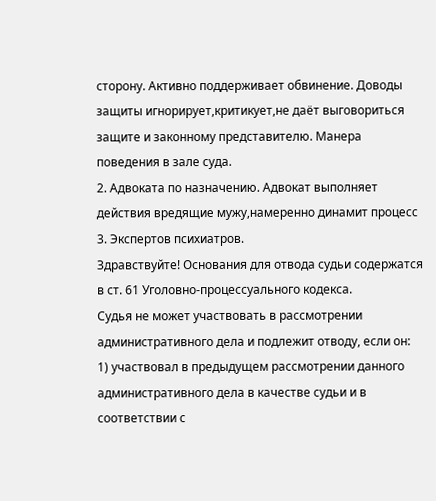сторону. Активно поддерживает обвинение. Доводы защиты игнорирует,критикует,не даёт выговориться защите и законному представителю. Манера поведения в зале суда.
2. Адвоката по назначению. Адвокат выполняет действия вредящие мужу,намеренно динамит процесс
3. Экспертов психиатров.
Здравствуйте! Основания для отвода судьи содержатся в ст. 61 Уголовно-процессуального кодекса.
Судья не может участвовать в рассмотрении административного дела и подлежит отводу, если он:
1) участвовал в предыдущем рассмотрении данного административного дела в качестве судьи и в соответствии с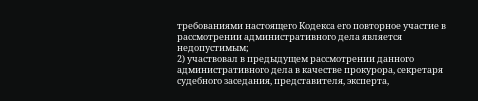требованиями настоящего Кодекса его повторное участие в рассмотрении административного дела является недопустимым;
2) участвовал в предыдущем рассмотрении данного административного дела в качестве прокурора, секретаря судебного заседания, представителя, эксперта,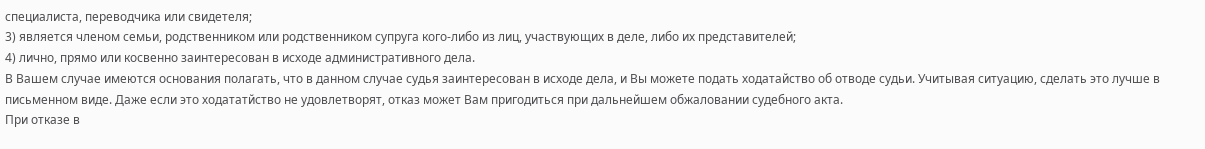специалиста, переводчика или свидетеля;
3) является членом семьи, родственником или родственником супруга кого-либо из лиц, участвующих в деле, либо их представителей;
4) лично, прямо или косвенно заинтересован в исходе административного дела.
В Вашем случае имеются основания полагать, что в данном случае судья заинтересован в исходе дела, и Вы можете подать ходатайство об отводе судьи. Учитывая ситуацию, сделать это лучше в письменном виде. Даже если это ходататйство не удовлетворят, отказ может Вам пригодиться при дальнейшем обжаловании судебного акта.
При отказе в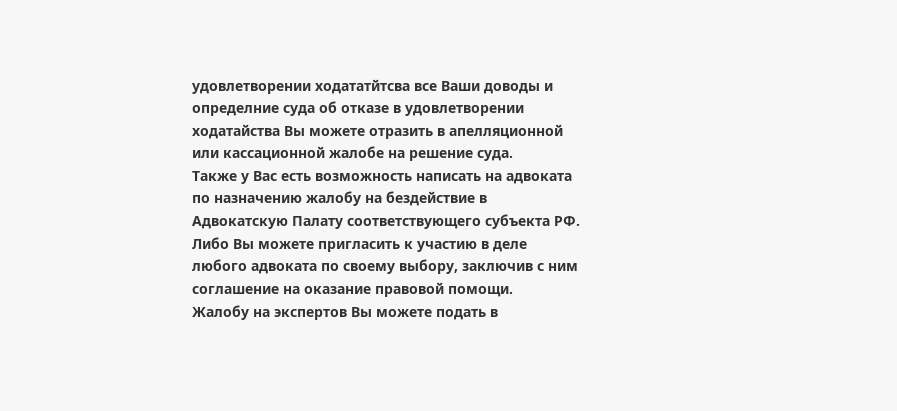удовлетворении ходататйтсва все Ваши доводы и определние суда об отказе в удовлетворении ходатайства Вы можете отразить в апелляционной или кассационной жалобе на решение суда.
Также у Вас есть возможность написать на адвоката по назначению жалобу на бездействие в Адвокатскую Палату соответствующего субъекта РФ. Либо Вы можете пригласить к участию в деле любого адвоката по своему выбору, заключив с ним соглашение на оказание правовой помощи.
Жалобу на экспертов Вы можете подать в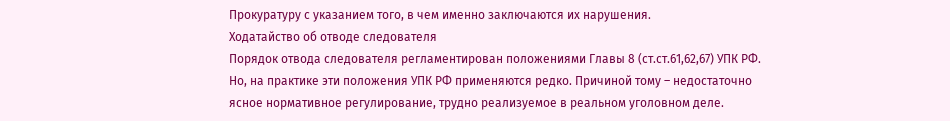Прокуратуру с указанием того, в чем именно заключаются их нарушения.
Ходатайство об отводе следователя
Порядок отвода следователя регламентирован положениями Главы 8 (ст.ст.61,62,67) УПК РФ. Но, на практике эти положения УПК РФ применяются редко. Причиной тому – недостаточно ясное нормативное регулирование, трудно реализуемое в реальном уголовном деле.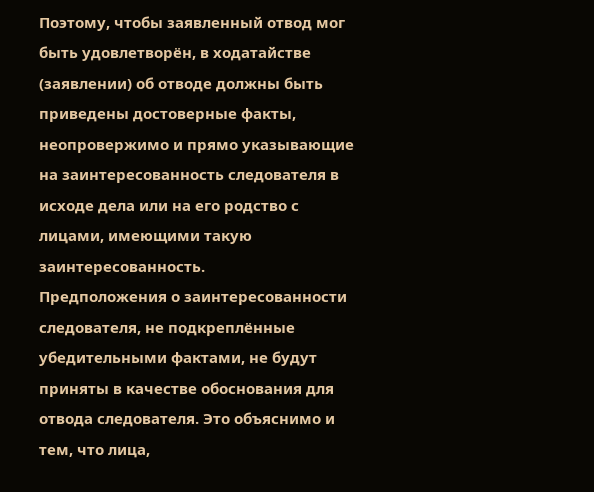Поэтому, чтобы заявленный отвод мог быть удовлетворён, в ходатайстве (заявлении) об отводе должны быть приведены достоверные факты, неопровержимо и прямо указывающие на заинтересованность следователя в исходе дела или на его родство с лицами, имеющими такую заинтересованность.
Предположения о заинтересованности следователя, не подкреплённые убедительными фактами, не будут приняты в качестве обоснования для отвода следователя. Это объяснимо и тем, что лица,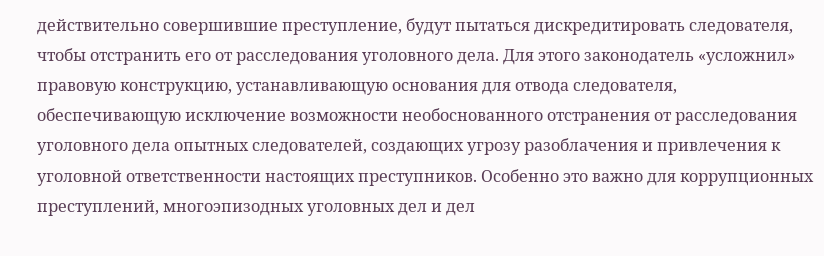действительно совершившие преступление, будут пытаться дискредитировать следователя, чтобы отстранить его от расследования уголовного дела. Для этого законодатель «усложнил» правовую конструкцию, устанавливающую основания для отвода следователя, обеспечивающую исключение возможности необоснованного отстранения от расследования уголовного дела опытных следователей, создающих угрозу разоблачения и привлечения к уголовной ответственности настоящих преступников. Особенно это важно для коррупционных преступлений, многоэпизодных уголовных дел и дел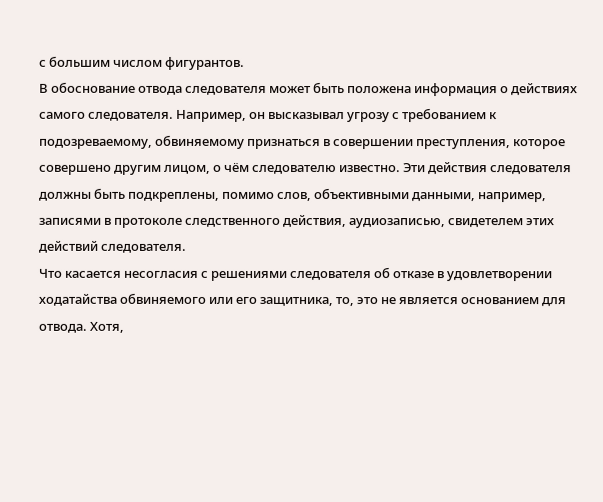с большим числом фигурантов.
В обоснование отвода следователя может быть положена информация о действиях самого следователя. Например, он высказывал угрозу с требованием к подозреваемому, обвиняемому признаться в совершении преступления, которое совершено другим лицом, о чём следователю известно. Эти действия следователя должны быть подкреплены, помимо слов, объективными данными, например, записями в протоколе следственного действия, аудиозаписью, свидетелем этих действий следователя.
Что касается несогласия с решениями следователя об отказе в удовлетворении ходатайства обвиняемого или его защитника, то, это не является основанием для отвода. Хотя,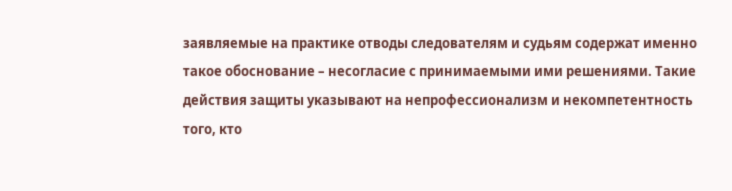заявляемые на практике отводы следователям и судьям содержат именно такое обоснование – несогласие с принимаемыми ими решениями. Такие действия защиты указывают на непрофессионализм и некомпетентность того, кто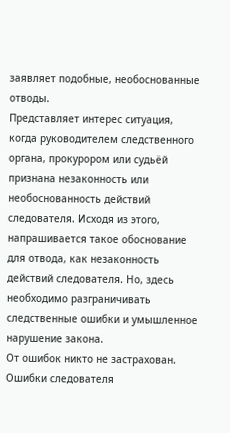заявляет подобные, необоснованные отводы.
Представляет интерес ситуация, когда руководителем следственного органа, прокурором или судьёй признана незаконность или необоснованность действий следователя. Исходя из этого, напрашивается такое обоснование для отвода, как незаконность действий следователя. Но, здесь необходимо разграничивать следственные ошибки и умышленное нарушение закона.
От ошибок никто не застрахован. Ошибки следователя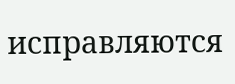исправляются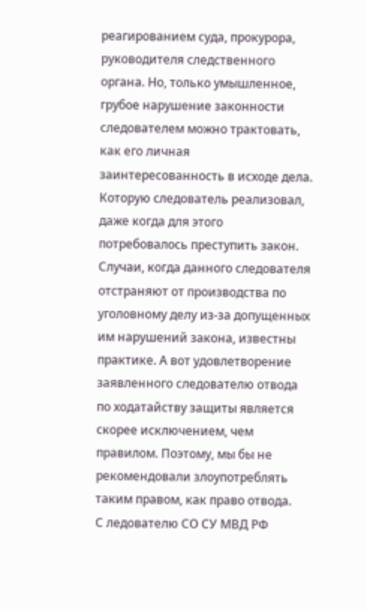реагированием суда, прокурора, руководителя следственного органа. Но, только умышленное, грубое нарушение законности следователем можно трактовать, как его личная заинтересованность в исходе дела. Которую следователь реализовал, даже когда для этого потребовалось преступить закон.
Случаи, когда данного следователя отстраняют от производства по уголовному делу из-за допущенных им нарушений закона, известны практике. А вот удовлетворение заявленного следователю отвода по ходатайству защиты является скорее исключением, чем правилом. Поэтому, мы бы не рекомендовали злоупотреблять таким правом, как право отвода.
С ледователю СО СУ МВД РФ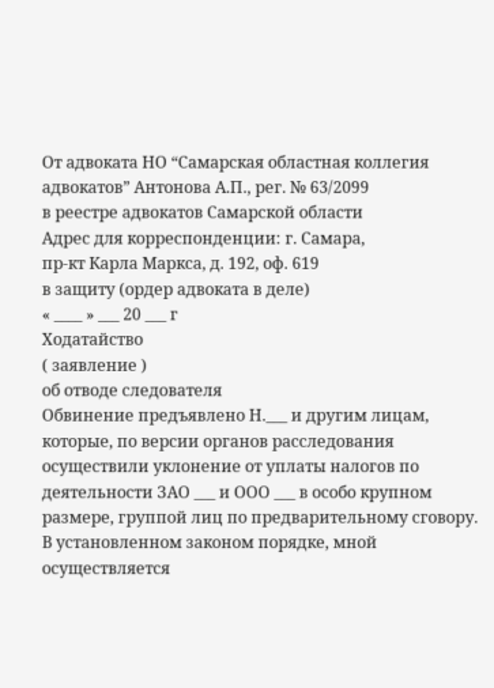От адвоката НО “Самарская областная коллегия
адвокатов” Антонова А.П., рег. № 63/2099
в реестре адвокатов Самарской области
Адрес для корреспонденции: г. Самара,
пр-кт Карла Маркса, д. 192, оф. 619
в защиту (ордер адвоката в деле)
« ____ » ___ 20 ___ г
Ходатайство
( заявление )
об отводе следователя
Обвинение предъявлено Н.___ и другим лицам, которые, по версии органов расследования осуществили уклонение от уплаты налогов по деятельности ЗАО ___ и ООО ___ в особо крупном размере, группой лиц по предварительному сговору.
В установленном законом порядке, мной осуществляется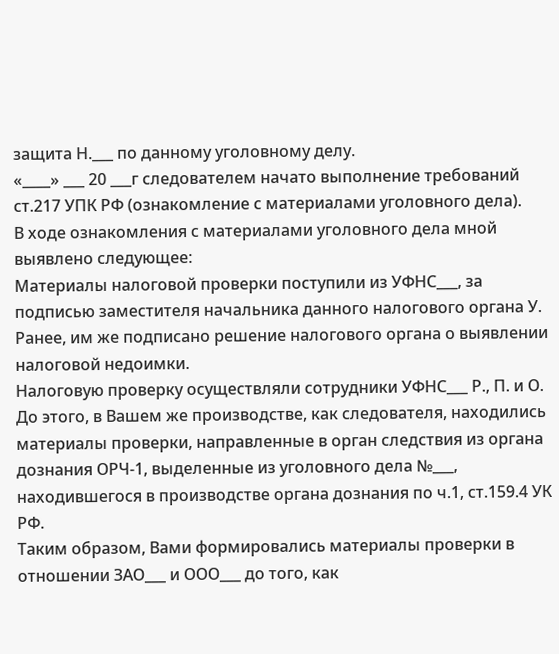защита Н.___ по данному уголовному делу.
«____» ___ 20 ___г следователем начато выполнение требований ст.217 УПК РФ (ознакомление с материалами уголовного дела).
В ходе ознакомления с материалами уголовного дела мной выявлено следующее:
Материалы налоговой проверки поступили из УФНС___, за подписью заместителя начальника данного налогового органа У.
Ранее, им же подписано решение налогового органа о выявлении налоговой недоимки.
Налоговую проверку осуществляли сотрудники УФНС___ Р., П. и О.
До этого, в Вашем же производстве, как следователя, находились материалы проверки, направленные в орган следствия из органа дознания ОРЧ-1, выделенные из уголовного дела №___, находившегося в производстве органа дознания по ч.1, ст.159.4 УК РФ.
Таким образом, Вами формировались материалы проверки в отношении ЗАО___ и ООО___ до того, как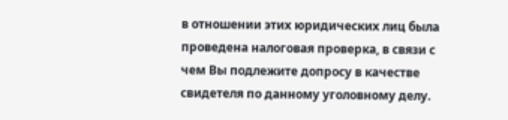в отношении этих юридических лиц была проведена налоговая проверка, в связи с чем Вы подлежите допросу в качестве свидетеля по данному уголовному делу.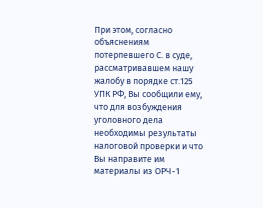При этом, согласно объяснениям потерпевшего С. в суде, рассматривавшем нашу жалобу в порядке ст.125 УПК РФ, Вы сообщили ему, что для возбуждения уголовного дела необходимы результаты налоговой проверки и что Вы направите им материалы из ОРЧ-1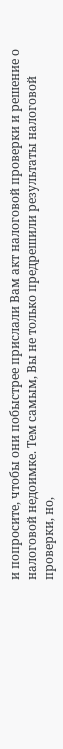и попросите, чтобы они побыстрее прислали Вам акт налоговой проверки и решение о налоговой недоимке. Тем самым, Вы не только предрешили результаты налоговой проверки, но,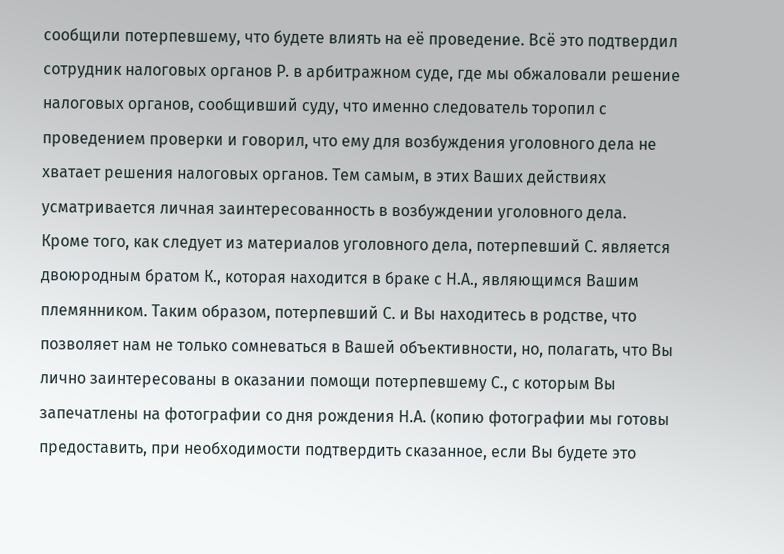сообщили потерпевшему, что будете влиять на её проведение. Всё это подтвердил сотрудник налоговых органов Р. в арбитражном суде, где мы обжаловали решение налоговых органов, сообщивший суду, что именно следователь торопил с проведением проверки и говорил, что ему для возбуждения уголовного дела не хватает решения налоговых органов. Тем самым, в этих Ваших действиях усматривается личная заинтересованность в возбуждении уголовного дела.
Кроме того, как следует из материалов уголовного дела, потерпевший С. является двоюродным братом К., которая находится в браке с Н.А., являющимся Вашим племянником. Таким образом, потерпевший С. и Вы находитесь в родстве, что позволяет нам не только сомневаться в Вашей объективности, но, полагать, что Вы лично заинтересованы в оказании помощи потерпевшему С., с которым Вы запечатлены на фотографии со дня рождения Н.А. (копию фотографии мы готовы предоставить, при необходимости подтвердить сказанное, если Вы будете это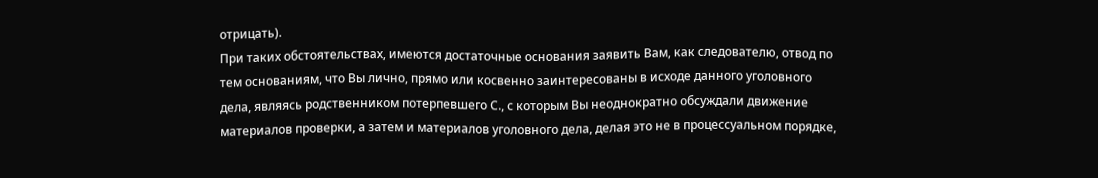отрицать).
При таких обстоятельствах, имеются достаточные основания заявить Вам, как следователю, отвод по тем основаниям, что Вы лично, прямо или косвенно заинтересованы в исходе данного уголовного дела, являясь родственником потерпевшего С., с которым Вы неоднократно обсуждали движение материалов проверки, а затем и материалов уголовного дела, делая это не в процессуальном порядке,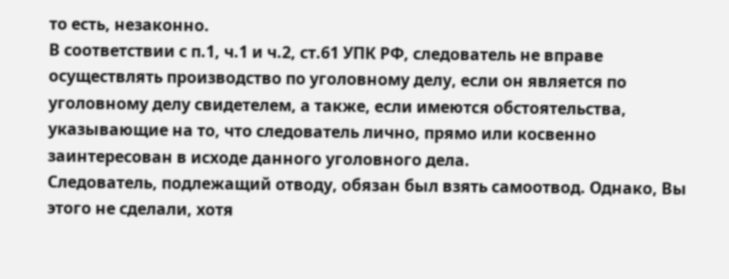то есть, незаконно.
В соответствии с п.1, ч.1 и ч.2, ст.61 УПК РФ, следователь не вправе осуществлять производство по уголовному делу, если он является по уголовному делу свидетелем, а также, если имеются обстоятельства, указывающие на то, что следователь лично, прямо или косвенно заинтересован в исходе данного уголовного дела.
Следователь, подлежащий отводу, обязан был взять самоотвод. Однако, Вы этого не сделали, хотя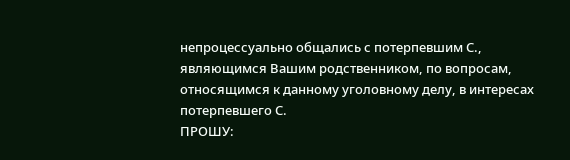непроцессуально общались с потерпевшим С., являющимся Вашим родственником, по вопросам, относящимся к данному уголовному делу, в интересах потерпевшего С.
ПРОШУ: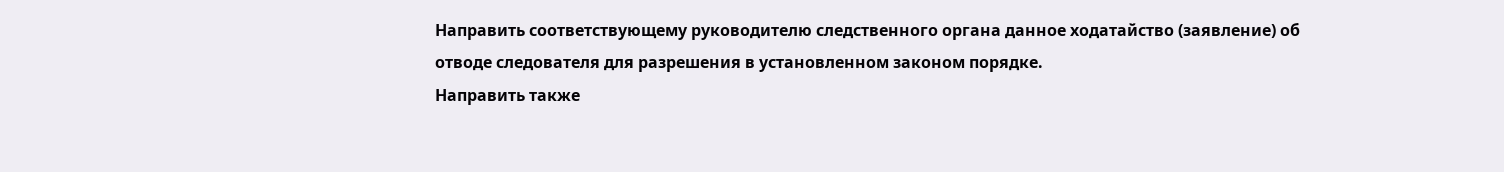Направить соответствующему руководителю следственного органа данное ходатайство (заявление) об отводе следователя для разрешения в установленном законом порядке.
Направить также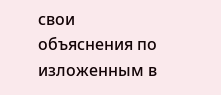свои объяснения по изложенным в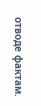отводе фактам.